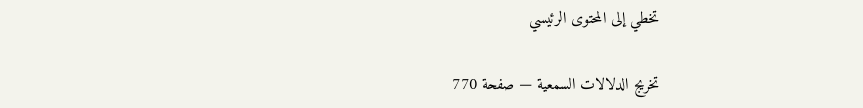تخطي إلى المحتوى الرئيسي

تخريج الدلالات السمعية — صفحة 770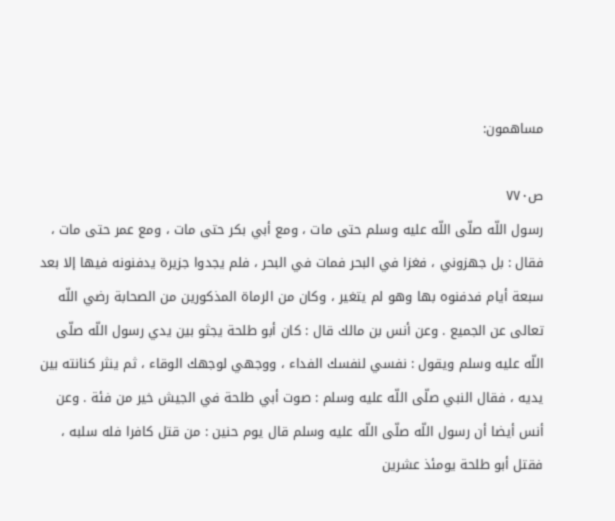مساهمون:

ص٧٧٠
رسول اللّه صلّى اللّه عليه وسلم حتى مات ، ومع أبي بكر حتى مات ، ومع عمر حتى مات ، فقال : بل جهزوني ، فغزا في البحر فمات في البحر ، فلم يجدوا جزيرة يدفنونه فيها إلا بعد سبعة أيام فدفنوه بها وهو لم يتغير ، وكان من الرماة المذكورين من الصحابة رضي اللّه تعالى عن الجميع . وعن أنس بن مالك قال : كان أبو طلحة يجثو بين يدي رسول اللّه صلّى اللّه عليه وسلم ويقول : نفسي لنفسك الفداء ، ووجهي لوجهك الوقاء ، ثم ينثر كنانته بين يديه ، فقال النبي صلّى اللّه عليه وسلم : صوت أبي طلحة في الجيش خير من فئة . وعن أنس أيضا أن رسول اللّه صلّى اللّه عليه وسلم قال يوم حنين : من قتل كافرا فله سلبه ، فقتل أبو طلحة يومئذ عشرين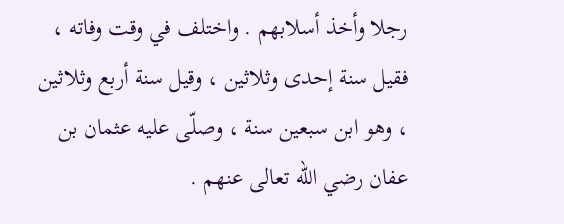رجلا وأخذ أسلابهم . واختلف في وقت وفاته ، فقيل سنة إحدى وثلاثين ، وقيل سنة أربع وثلاثين ، وهو ابن سبعين سنة ، وصلّى عليه عثمان بن عفان رضي اللّه تعالى عنهم .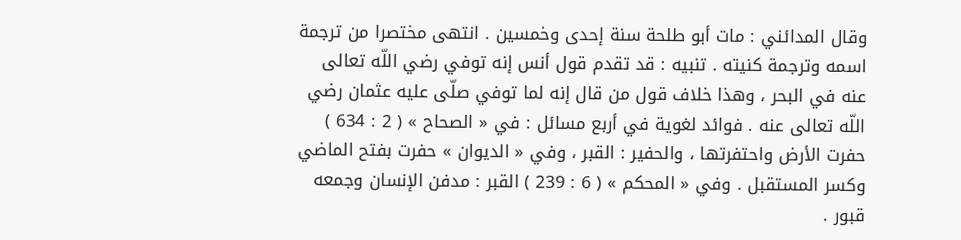وقال المدائني : مات أبو طلحة سنة إحدى وخمسين . انتهى مختصرا من ترجمة اسمه وترجمة كنيته . تنبيه : قد تقدم قول أنس إنه توفي رضي اللّه تعالى عنه في البحر ، وهذا خلاف قول من قال إنه لما توفي صلّى عليه عثمان رضي اللّه تعالى عنه . فوائد لغوية في أربع مسائل : في « الصحاح » ( 2 : 634 ) حفرت الأرض واحتفرتها ، والحفير : القبر ، وفي « الديوان » حفرت بفتح الماضي وكسر المستقبل . وفي « المحكم » ( 6 : 239 ) القبر : مدفن الإنسان وجمعه قبور .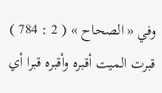وفي « الصحاح » ( 2 : 784 ) قبرت الميت أقبره وأقبره قبرا أي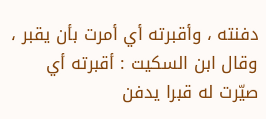دفنته ، وأقبرته أي أمرت بأن يقبر ، وقال ابن السكيت : أقبرته أي صيّرت له قبرا يدفن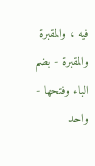فيه ، والمقبرة والمقبرة - بضم الباء وفتحها - واحد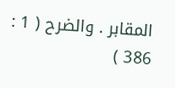المقابر . والضرح ( 1 : 386 )